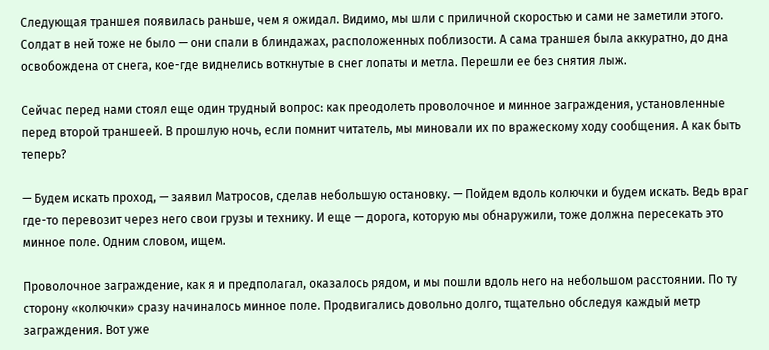Следующая траншея появилась раньше, чем я ожидал. Видимо, мы шли с приличной скоростью и сами не заметили этого. Солдат в ней тоже не было — они спали в блиндажах, расположенных поблизости. А сама траншея была аккуратно, до дна освобождена от снега, кое-где виднелись воткнутые в снег лопаты и метла. Перешли ее без снятия лыж.

Сейчас перед нами стоял еще один трудный вопрос: как преодолеть проволочное и минное заграждения, установленные перед второй траншеей. В прошлую ночь, если помнит читатель, мы миновали их по вражескому ходу сообщения. А как быть теперь?

— Будем искать проход, — заявил Матросов, сделав небольшую остановку. — Пойдем вдоль колючки и будем искать. Ведь враг где-то перевозит через него свои грузы и технику. И еще — дорога, которую мы обнаружили, тоже должна пересекать это минное поле. Одним словом, ищем.

Проволочное заграждение, как я и предполагал, оказалось рядом, и мы пошли вдоль него на небольшом расстоянии. По ту сторону «колючки» сразу начиналось минное поле. Продвигались довольно долго, тщательно обследуя каждый метр заграждения. Вот уже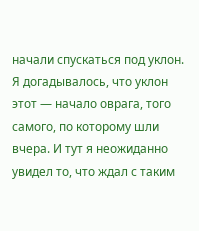начали спускаться под уклон. Я догадывалось, что уклон этот — начало оврага, того самого, по которому шли вчера. И тут я неожиданно увидел то, что ждал с таким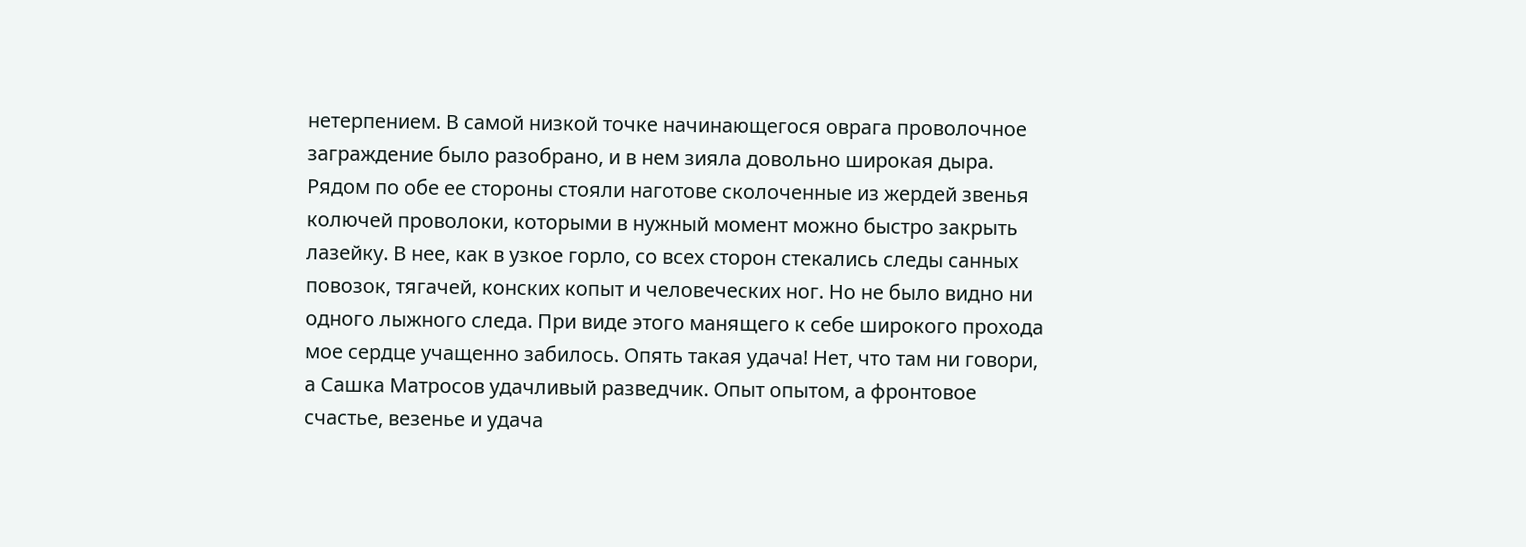нетерпением. В самой низкой точке начинающегося оврага проволочное заграждение было разобрано, и в нем зияла довольно широкая дыра. Рядом по обе ее стороны стояли наготове сколоченные из жердей звенья колючей проволоки, которыми в нужный момент можно быстро закрыть лазейку. В нее, как в узкое горло, со всех сторон стекались следы санных повозок, тягачей, конских копыт и человеческих ног. Но не было видно ни одного лыжного следа. При виде этого манящего к себе широкого прохода мое сердце учащенно забилось. Опять такая удача! Нет, что там ни говори, а Сашка Матросов удачливый разведчик. Опыт опытом, а фронтовое счастье, везенье и удача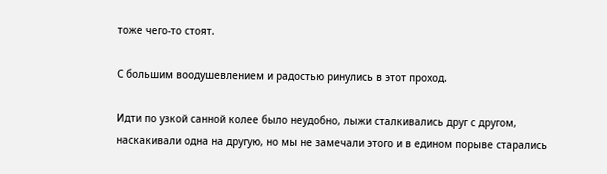тоже чего-то стоят.

С большим воодушевлением и радостью ринулись в этот проход.

Идти по узкой санной колее было неудобно, лыжи сталкивались друг с другом, наскакивали одна на другую, но мы не замечали этого и в едином порыве старались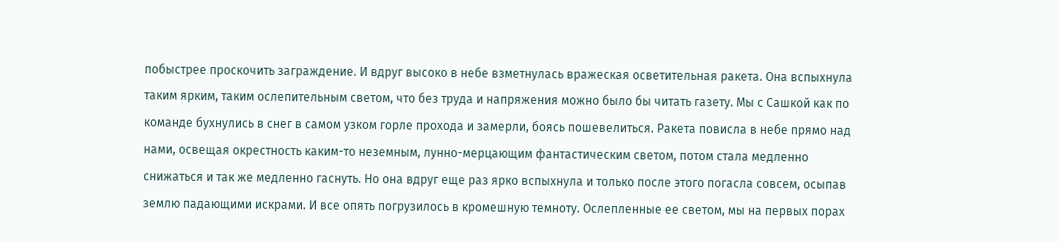побыстрее проскочить заграждение. И вдруг высоко в небе взметнулась вражеская осветительная ракета. Она вспыхнула таким ярким, таким ослепительным светом, что без труда и напряжения можно было бы читать газету. Мы с Сашкой как по команде бухнулись в снег в самом узком горле прохода и замерли, боясь пошевелиться. Ракета повисла в небе прямо над нами, освещая окрестность каким-то неземным, лунно-мерцающим фантастическим светом, потом стала медленно снижаться и так же медленно гаснуть. Но она вдруг еще раз ярко вспыхнула и только после этого погасла совсем, осыпав землю падающими искрами. И все опять погрузилось в кромешную темноту. Ослепленные ее светом, мы на первых порах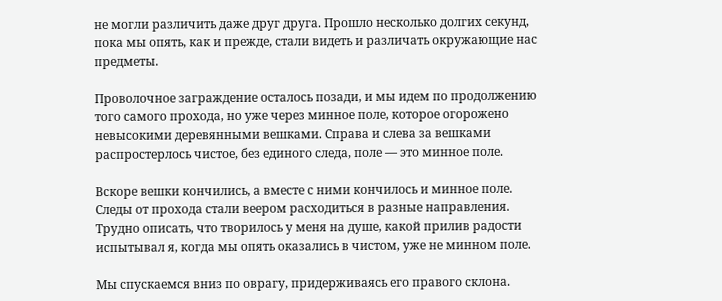не могли различить даже друг друга. Прошло несколько долгих секунд, пока мы опять, как и прежде, стали видеть и различать окружающие нас предметы.

Проволочное заграждение осталось позади, и мы идем по продолжению того самого прохода, но уже через минное поле, которое огорожено невысокими деревянными вешками. Справа и слева за вешками распростерлось чистое, без единого следа, поле — это минное поле.

Вскоре вешки кончились, а вместе с ними кончилось и минное поле. Следы от прохода стали веером расходиться в разные направления. Трудно описать, что творилось у меня на душе, какой прилив радости испытывал я, когда мы опять оказались в чистом, уже не минном поле.

Мы спускаемся вниз по оврагу, придерживаясь его правого склона.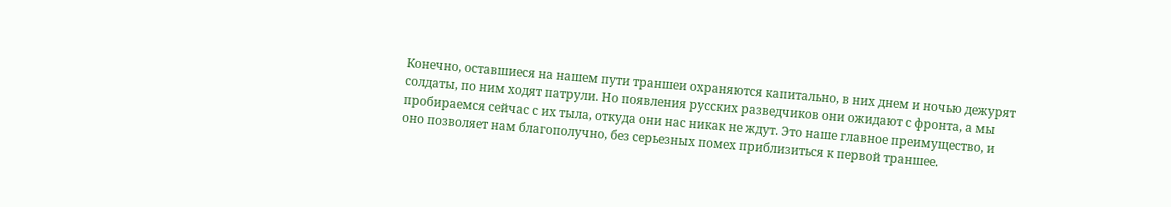Конечно, оставшиеся на нашем пути траншеи охраняются капитально, в них днем и ночью дежурят солдаты, по ним ходят патрули. Но появления русских разведчиков они ожидают с фронта, а мы пробираемся сейчас с их тыла, откуда они нас никак не ждут. Это наше главное преимущество, и оно позволяет нам благополучно, без серьезных помех приблизиться к первой траншее.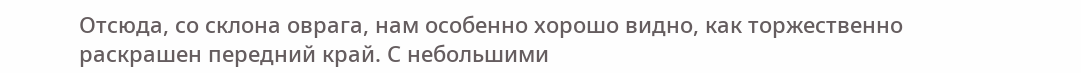Отсюда, со склона оврага, нам особенно хорошо видно, как торжественно раскрашен передний край. С небольшими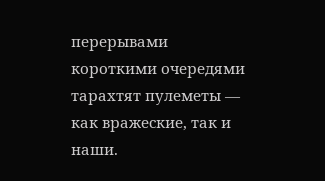перерывами короткими очередями тарахтят пулеметы — как вражеские, так и наши.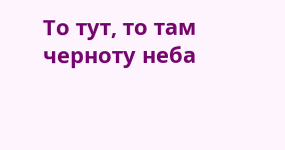То тут, то там черноту неба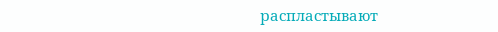распластывают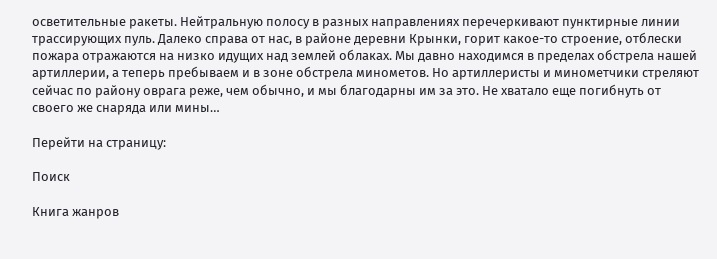осветительные ракеты. Нейтральную полосу в разных направлениях перечеркивают пунктирные линии трассирующих пуль. Далеко справа от нас, в районе деревни Крынки, горит какое-то строение, отблески пожара отражаются на низко идущих над землей облаках. Мы давно находимся в пределах обстрела нашей артиллерии, а теперь пребываем и в зоне обстрела минометов. Но артиллеристы и минометчики стреляют сейчас по району оврага реже, чем обычно, и мы благодарны им за это. Не хватало еще погибнуть от своего же снаряда или мины…

Перейти на страницу:

Поиск

Книга жанров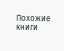Похожие книги